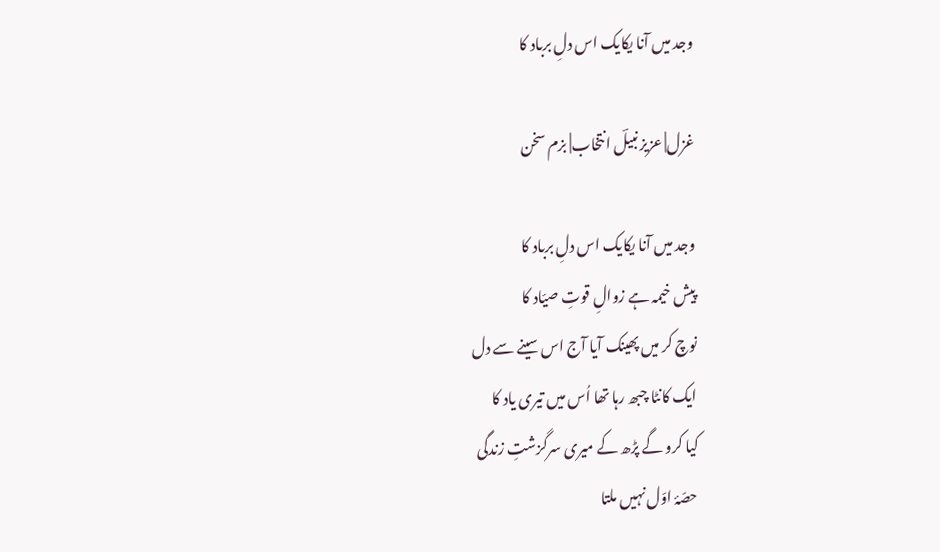وجد میں آنا یکایک اس دلِ برباد کا

غزل| عزیز نبیلؔ انتخاب| بزم سخن

وجد میں آنا یکایک اس دلِ برباد کا
پیش خیمہ ہے زوالِ قوتِ صیّاد کا
نوچ کر میں پھینک آیا آج اس سینے سے دل
ایک کانٹا چبھ رہا تھا اُس میں تیری یاد کا
کیا کرو گے پڑھ کے میری سرگزشتِ زندگی
حصّۂ اوّل نہیں ملتا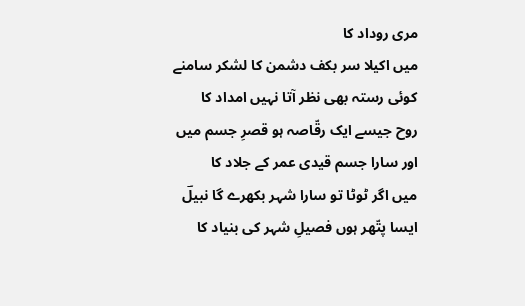مری روداد کا
میں اکیلا سر بکف دشمن کا لشکر سامنے
کوئی رستہ بھی نظر آتا نہیں امداد کا
روح جیسے ایک رقّاصہ ہو قصرِ جسم میں
اور سارا جسم قیدی عمر کے جلاد کا
میں اگر ٹوٹا تو سارا شہر بکھرے گا نبیلؔ
ایسا پتّھر ہوں فصیلِ شہر کی بنیاد کا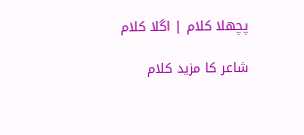پچھلا کلام | اگلا کلام

شاعر کا مزید کلام